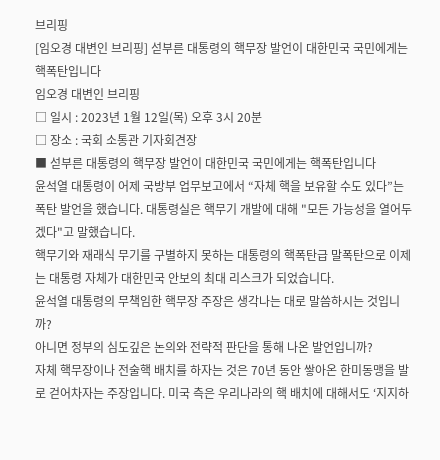브리핑
[임오경 대변인 브리핑] 섣부른 대통령의 핵무장 발언이 대한민국 국민에게는 핵폭탄입니다
임오경 대변인 브리핑
□ 일시 : 2023년 1월 12일(목) 오후 3시 20분
□ 장소 : 국회 소통관 기자회견장
■ 섣부른 대통령의 핵무장 발언이 대한민국 국민에게는 핵폭탄입니다
윤석열 대통령이 어제 국방부 업무보고에서 “자체 핵을 보유할 수도 있다”는 폭탄 발언을 했습니다. 대통령실은 핵무기 개발에 대해 "모든 가능성을 열어두겠다"고 말했습니다.
핵무기와 재래식 무기를 구별하지 못하는 대통령의 핵폭탄급 말폭탄으로 이제는 대통령 자체가 대한민국 안보의 최대 리스크가 되었습니다.
윤석열 대통령의 무책임한 핵무장 주장은 생각나는 대로 말씀하시는 것입니까?
아니면 정부의 심도깊은 논의와 전략적 판단을 통해 나온 발언입니까?
자체 핵무장이나 전술핵 배치를 하자는 것은 70년 동안 쌓아온 한미동맹을 발로 걷어차자는 주장입니다. 미국 측은 우리나라의 핵 배치에 대해서도 ‘지지하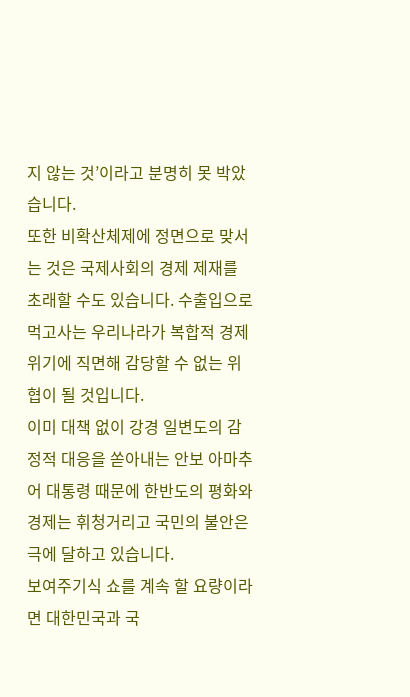지 않는 것’이라고 분명히 못 박았습니다.
또한 비확산체제에 정면으로 맞서는 것은 국제사회의 경제 제재를 초래할 수도 있습니다. 수출입으로 먹고사는 우리나라가 복합적 경제위기에 직면해 감당할 수 없는 위협이 될 것입니다.
이미 대책 없이 강경 일변도의 감정적 대응을 쏟아내는 안보 아마추어 대통령 때문에 한반도의 평화와 경제는 휘청거리고 국민의 불안은 극에 달하고 있습니다.
보여주기식 쇼를 계속 할 요량이라면 대한민국과 국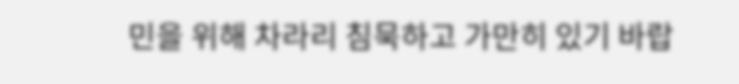민을 위해 차라리 침묵하고 가만히 있기 바랍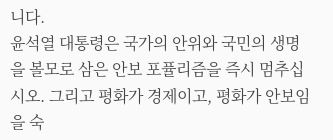니다.
윤석열 대통령은 국가의 안위와 국민의 생명을 볼모로 삼은 안보 포퓰리즘을 즉시 멈추십시오. 그리고 평화가 경제이고, 평화가 안보임을 숙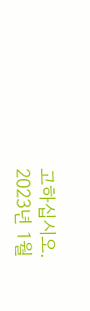고하십시오.
2023년 1월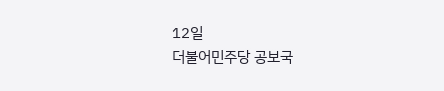12일
더불어민주당 공보국